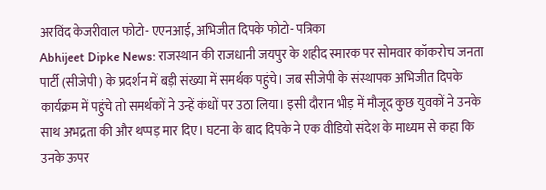अरविंद केजरीवाल फोटो- एएनआई, अभिजीत दिपके फोटो- पत्रिका
Abhijeet Dipke News: राजस्थान की राजधानी जयपुर के शहीद स्मारक पर सोमवार कॉकरोच जनता पार्टी (सीजेपी) के प्रदर्शन में बड़ी संख्या में समर्थक पहुंचे। जब सीजेपी के संस्थापक अभिजीत दिपके कार्यक्रम में पहुंचे तो समर्थकों ने उन्हें कंधों पर उठा लिया। इसी दौरान भीड़ में मौजूद कुछ युवकों ने उनके साथ अभद्रता की और थप्पड़ मार दिए। घटना के बाद दिपके ने एक वीडियो संदेश के माध्यम से कहा कि उनके ऊपर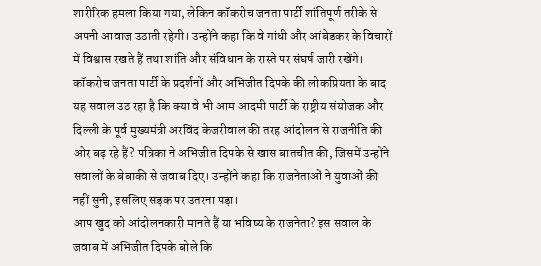शारीरिक हमला किया गया, लेकिन कॉकरोच जनता पार्टी शांतिपूर्ण तरीके से अपनी आवाज उठाती रहेगी। उन्होंने कहा कि वे गांधी और आंबेडकर के विचारों में विश्वास रखते हैं तथा शांति और संविधान के रास्ते पर संघर्ष जारी रखेंगे।
कॉकरोच जनता पार्टी के प्रदर्शनों और अभिजीत दिपके की लोकप्रियता के बाद यह सवाल उठ रहा है कि क्या वे भी आम आदमी पार्टी के राष्ट्रीय संयोजक और दिल्ली के पूर्व मुख्यमंत्री अरविंद केजरीवाल की तरह आंदोलन से राजनीति की ओर बढ़ रहे हैं? पत्रिका ने अभिजीत दिपके से खास बातचीत की, जिसमें उन्होंने सवालों के बेबाकी से जवाब दिए। उन्होंने कहा कि राजनेताओं ने युवाओं की नहीं सुनी, इसलिए सड़क पर उतरना पड़ा।
आप खुद को आंदोलनकारी मानते हैं या भविष्य के राजनेता? इस सवाल के जवाब में अभिजीत दिपके बोले कि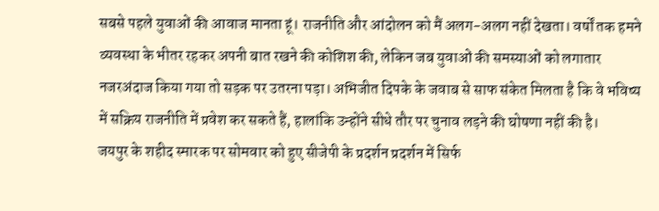सबसे पहले युवाओं की आवाज मानता हूं। राजनीति और आंदोलन को मैं अलग-अलग नहीं देखता। वर्षों तक हमने व्यवस्था के भीतर रहकर अपनी बात रखने की कोशिश की, लेकिन जब युवाओं की समस्याओं को लगातार नजरअंदाज किया गया तो सड़क पर उतरना पड़ा। अभिजीत दिपके के जवाब से साफ संकेत मिलता है कि वे भविष्य में सक्रिय राजनीति में प्रवेश कर सकते हैं, हालांकि उन्होंने सीधे तौर पर चुनाव लड़ने की घोषणा नहीं की है।
जयपुर के शहीद स्मारक पर सोमवार को हुए सीजेपी के प्रदर्शन प्रदर्शन में सिर्फ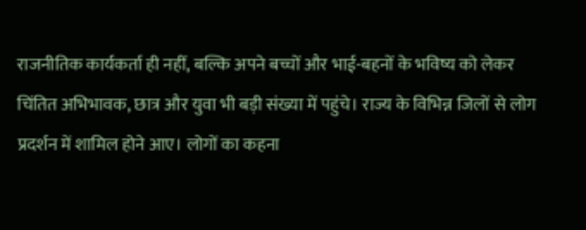राजनीतिक कार्यकर्ता ही नहीं, बल्कि अपने बच्चों और भाई-बहनों के भविष्य को लेकर चिंतित अभिभावक, छात्र और युवा भी बड़ी संख्या में पहुंचे। राज्य के विभिन्न जिलों से लोग प्रदर्शन में शामिल होने आए। लोगों का कहना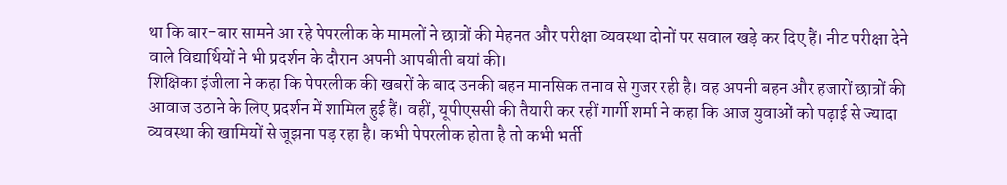था कि बार-बार सामने आ रहे पेपरलीक के मामलों ने छात्रों की मेहनत और परीक्षा व्यवस्था दोनों पर सवाल खड़े कर दिए हैं। नीट परीक्षा देने वाले विद्यार्थियों ने भी प्रदर्शन के दौरान अपनी आपबीती बयां की।
शिक्षिका इंजीला ने कहा कि पेपरलीक की खबरों के बाद उनकी बहन मानसिक तनाव से गुजर रही है। वह अपनी बहन और हजारों छात्रों की आवाज उठाने के लिए प्रदर्शन में शामिल हुई हैं। वहीं, यूपीएससी की तैयारी कर रहीं गार्गी शर्मा ने कहा कि आज युवाओं को पढ़ाई से ज्यादा व्यवस्था की खामियों से जूझना पड़ रहा है। कभी पेपरलीक होता है तो कभी भर्ती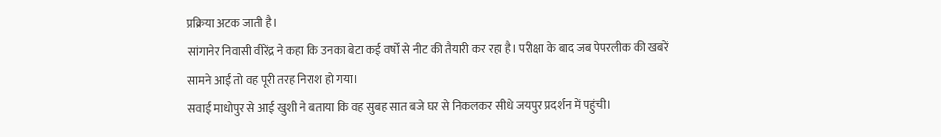प्रक्रिया अटक जाती है।
सांगानेर निवासी वीरेंद्र ने कहा कि उनका बेटा कई वर्षों से नीट की तैयारी कर रहा है। परीक्षा के बाद जब पेपरलीक की खबरें सामने आईं तो वह पूरी तरह निराश हो गया।
सवाई माधोपुर से आई खुशी ने बताया कि वह सुबह सात बजे घर से निकलकर सीधे जयपुर प्रदर्शन में पहुंची।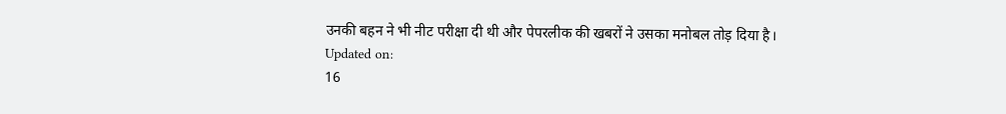उनकी बहन ने भी नीट परीक्षा दी थी और पेपरलीक की खबरों ने उसका मनोबल तोड़ दिया है।
Updated on:
16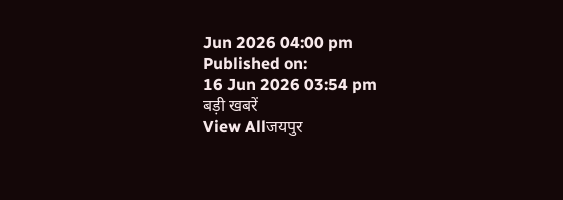Jun 2026 04:00 pm
Published on:
16 Jun 2026 03:54 pm
बड़ी खबरें
View Allजयपुर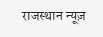राजस्थान न्यूज़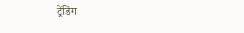ट्रेंडिंग